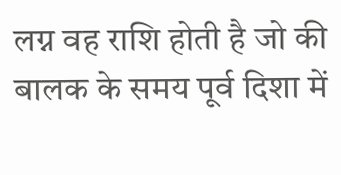लग्न वह राशि होती है जो की बालक के समय पूर्व दिशा में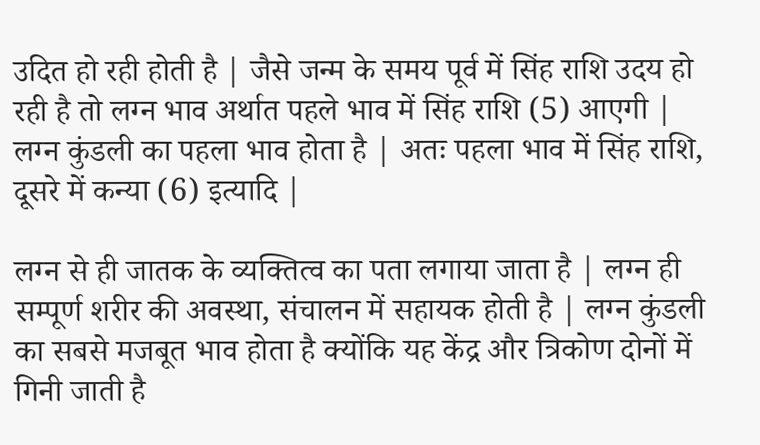उदित हो रही होती है | जैसे जन्म के समय पूर्व में सिंह राशि उदय हो रही है तो लग्न भाव अर्थात पहले भाव में सिंह राशि (5) आएगी | लग्न कुंडली का पहला भाव होता है | अतः पहला भाव में सिंह राशि, दूसरे में कन्या (6) इत्यादि |

लग्न से ही जातक के व्यक्तित्व का पता लगाया जाता है | लग्न ही सम्पूर्ण शरीर की अवस्था, संचालन में सहायक होती है | लग्न कुंडली का सबसे मजबूत भाव होता है क्योंकि यह केंद्र और त्रिकोण दोनों में गिनी जाती है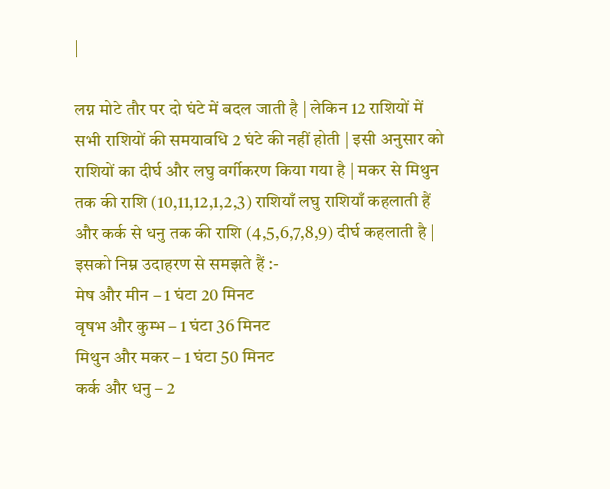|

लग्न मोटे तौर पर दो घंटे में बदल जाती है | लेकिन 12 राशियों में सभी राशियों की समयावधि 2 घंटे की नहीं होती | इसी अनुसार को राशियों का दीर्घ और लघु वर्गीकरण किया गया है | मकर से मिथुन तक की राशि (10,11,12,1,2,3) राशियाँ लघु राशियाँ कहलाती हैं और कर्क से धनु तक की राशि (4,5,6,7,8,9) दीर्घ कहलाती है | इसको निम्न उदाहरण से समझते हैं :-
मेष और मीन – 1 घंटा 20 मिनट
वृषभ और कुम्भ – 1 घंटा 36 मिनट
मिथुन और मकर – 1 घंटा 50 मिनट
कर्क और धनु – 2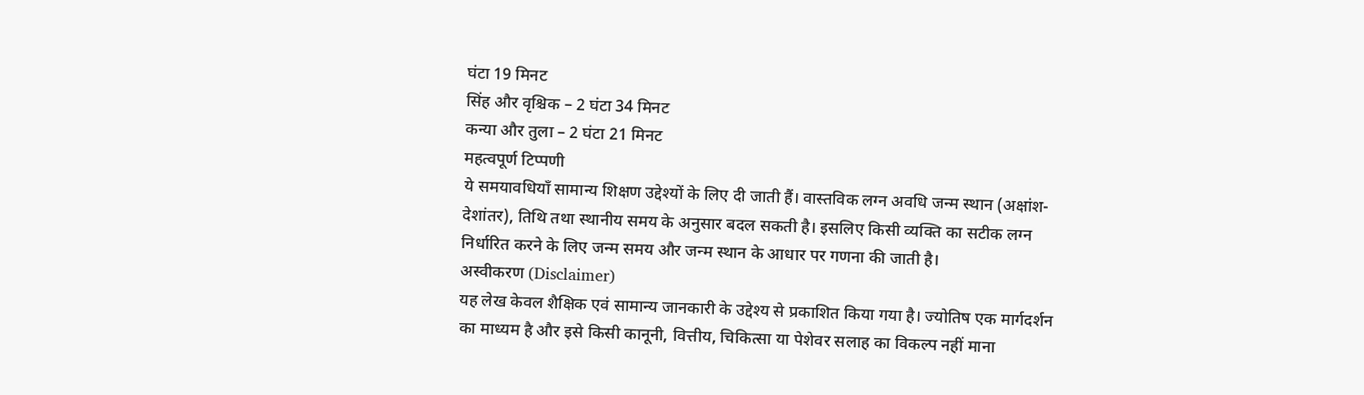घंटा 19 मिनट
सिंह और वृश्चिक – 2 घंटा 34 मिनट
कन्या और तुला – 2 घंटा 21 मिनट
महत्वपूर्ण टिप्पणी
ये समयावधियाँ सामान्य शिक्षण उद्देश्यों के लिए दी जाती हैं। वास्तविक लग्न अवधि जन्म स्थान (अक्षांश-देशांतर), तिथि तथा स्थानीय समय के अनुसार बदल सकती है। इसलिए किसी व्यक्ति का सटीक लग्न निर्धारित करने के लिए जन्म समय और जन्म स्थान के आधार पर गणना की जाती है।
अस्वीकरण (Disclaimer)
यह लेख केवल शैक्षिक एवं सामान्य जानकारी के उद्देश्य से प्रकाशित किया गया है। ज्योतिष एक मार्गदर्शन का माध्यम है और इसे किसी कानूनी, वित्तीय, चिकित्सा या पेशेवर सलाह का विकल्प नहीं माना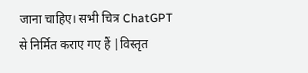जाना चाहिए। सभी चित्र ChatGPT से निर्मित कराए गए हैं |विस्तृत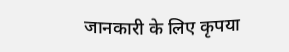जानकारी के लिए कृपया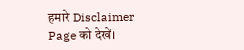हमारे Disclaimer Page को देखें।